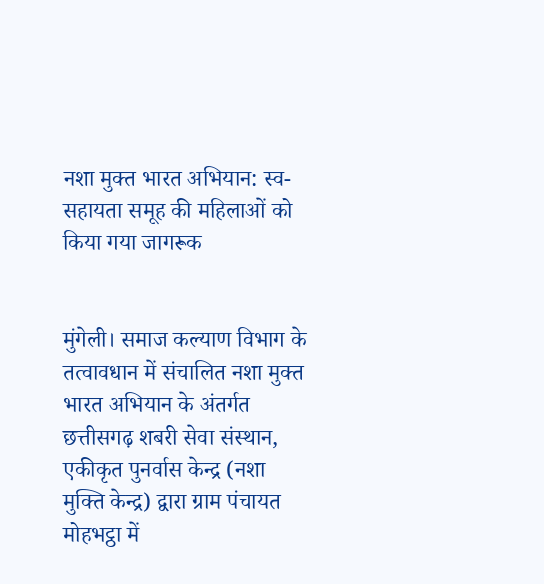नशा मुक्त भारत अभियान: स्व-सहायता समूह की महिलाओं को किया गया जागरूक


मुंगेली। समाज कल्याण विभाग के तत्वावधान में संचालित नशा मुक्त भारत अभियान के अंतर्गत छत्तीसगढ़ शबरी सेवा संस्थान, एकीकृत पुनर्वास केन्द्र (नशा मुक्ति केन्द्र) द्वारा ग्राम पंचायत मोहभट्ठा में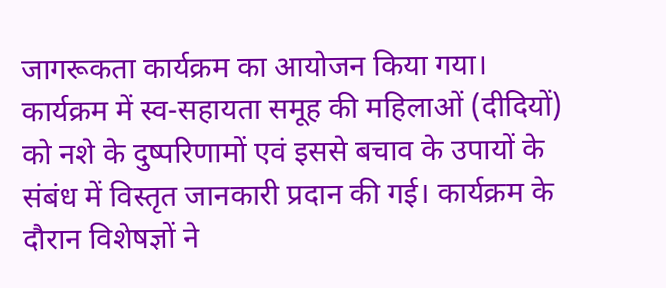जागरूकता कार्यक्रम का आयोजन किया गया। कार्यक्रम में स्व-सहायता समूह की महिलाओं (दीदियों) को नशे के दुष्परिणामों एवं इससे बचाव के उपायों के संबंध में विस्तृत जानकारी प्रदान की गई। कार्यक्रम के दौरान विशेषज्ञों ने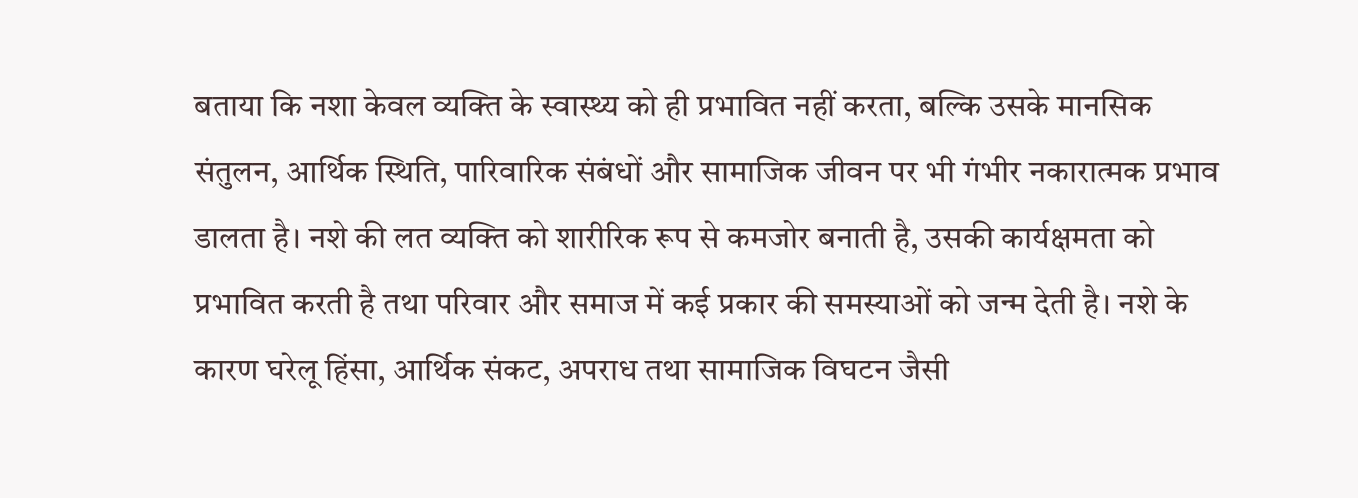बताया कि नशा केवल व्यक्ति के स्वास्थ्य को ही प्रभावित नहीं करता, बल्कि उसके मानसिक संतुलन, आर्थिक स्थिति, पारिवारिक संबंधों और सामाजिक जीवन पर भी गंभीर नकारात्मक प्रभाव डालता है। नशे की लत व्यक्ति को शारीरिक रूप से कमजोर बनाती है, उसकी कार्यक्षमता को प्रभावित करती है तथा परिवार और समाज में कई प्रकार की समस्याओं को जन्म देती है। नशे के कारण घरेलू हिंसा, आर्थिक संकट, अपराध तथा सामाजिक विघटन जैसी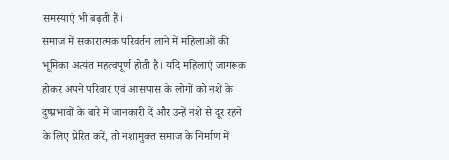समस्याएं भी बढ़ती हैं।
समाज में सकारात्मक परिवर्तन लाने में महिलाओं की भूमिका अत्यंत महत्वपूर्ण होती है। यदि महिलाएं जागरूक होकर अपने परिवार एवं आसपास के लोगों को नशे के दुष्प्रभावों के बारे में जानकारी दें और उन्हें नशे से दूर रहने के लिए प्रेरित करें, तो नशामुक्त समाज के निर्माण में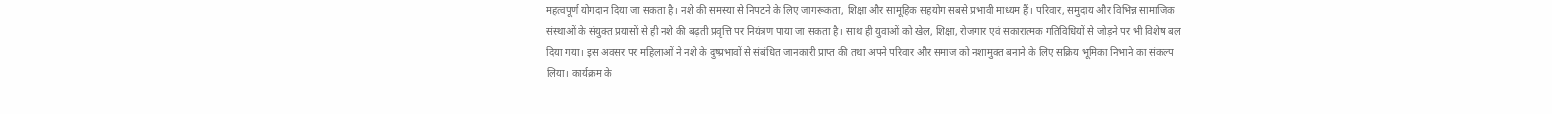महत्वपूर्ण योगदान दिया जा सकता है। नशे की समस्या से निपटने के लिए जागरूकता, शिक्षा और सामूहिक सहयोग सबसे प्रभावी माध्यम हैं। परिवार, समुदाय और विभिन्न सामाजिक संस्थाओं के संयुक्त प्रयासों से ही नशे की बढ़ती प्रवृत्ति पर नियंत्रण पाया जा सकता है। साथ ही युवाओं को खेल, शिक्षा, रोजगार एवं सकारात्मक गतिविधियों से जोड़ने पर भी विशेष बल दिया गया। इस अवसर पर महिलाओं ने नशे के दुष्प्रभावों से संबंधित जानकारी प्राप्त की तथा अपने परिवार और समाज को नशामुक्त बनाने के लिए सक्रिय भूमिका निभाने का संकल्प लिया। कार्यक्रम के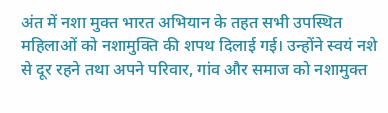अंत में नशा मुक्त भारत अभियान के तहत सभी उपस्थित महिलाओं को नशामुक्ति की शपथ दिलाई गई। उन्होंने स्वयं नशे से दूर रहने तथा अपने परिवार, गांव और समाज को नशामुक्त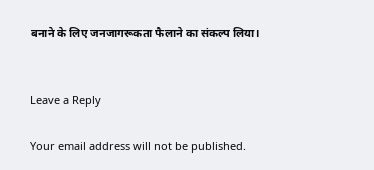बनाने के लिए जनजागरूकता फैलाने का संकल्प लिया।


Leave a Reply

Your email address will not be published.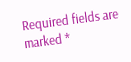Required fields are marked *